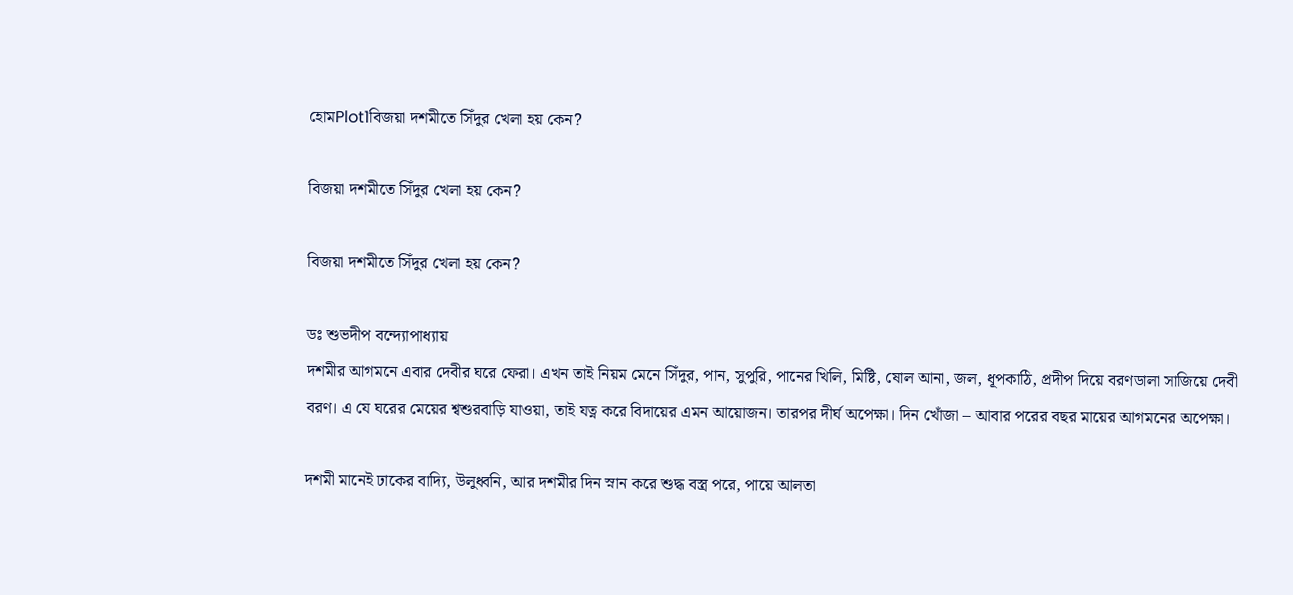হোমPlot1বিজয়া দশমীতে সিঁদুর খেলা হয় কেন?

বিজয়া দশমীতে সিঁদুর খেলা হয় কেন?

বিজয়া দশমীতে সিঁদুর খেলা হয় কেন?

ডঃ শুভদীপ বন্দ্যোপাধ্যায়
দশমীর আগমনে এবার দেবীর ঘরে ফেরা। এখন তাই নিয়ম মেনে সিঁদুর, পান, সুপুরি, পানের খিলি, মিষ্টি, ষোল আনা, জল, ধূপকাঠি, প্রদীপ দিয়ে বরণডালা সাজিয়ে দেবী বরণ। এ যে ঘরের মেয়ের শ্বশুরবাড়ি যাওয়া, তাই যত্ন করে বিদায়ের এমন আয়োজন। তারপর দীর্ঘ অপেক্ষা। দিন খোঁজা – আবার পরের বছর মায়ের আগমনের অপেক্ষা।

দশমী মানেই ঢাকের বাদ্যি, উলুধ্বনি, আর দশমীর দিন স্নান করে শুদ্ধ বস্ত্র পরে, পায়ে আলতা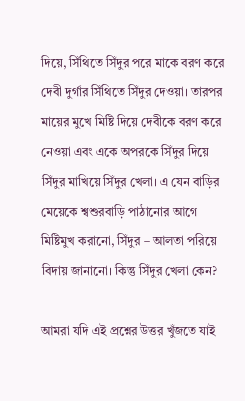দিয়ে, সিঁথিতে সিঁদুর পরে মাকে বরণ করে দেবী দুর্গার সিঁথিতে সিঁদুর দেওয়া। তারপর মায়ের মুখে মিষ্টি দিয়ে দেবীকে বরণ করে নেওয়া এবং একে অপরকে সিঁদুর দিয়ে সিঁদুর মাখিয়ে সিঁদুর খেলা। এ যেন বাড়ির মেয়েকে শ্বশুরবাড়ি পাঠানোর আগে মিষ্টিমুখ করানো, সিঁদুর – আলতা পরিয়ে বিদায় জানানো। কিন্তু সিঁদুর খেলা কেন?

আমরা যদি এই প্রশ্নের উত্তর খুঁজতে যাই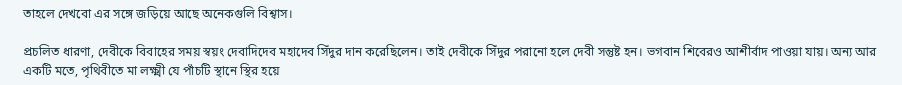তাহলে দেখবো এর সঙ্গে জড়িয়ে আছে অনেকগুলি বিশ্বাস।

প্রচলিত ধারণা, দেবীকে বিবাহের সময় স্বয়ং দেবাদিদেব মহাদেব সিঁদুর দান করেছিলেন। তাই দেবীকে সিঁদুর পরানো হলে দেবী সন্তুষ্ট হন। ভগবান শিবেরও আশীর্বাদ পাওয়া যায়। অন্য আর একটি মতে, পৃথিবীতে মা লক্ষ্মী যে পাঁচটি স্থানে স্থির হয়ে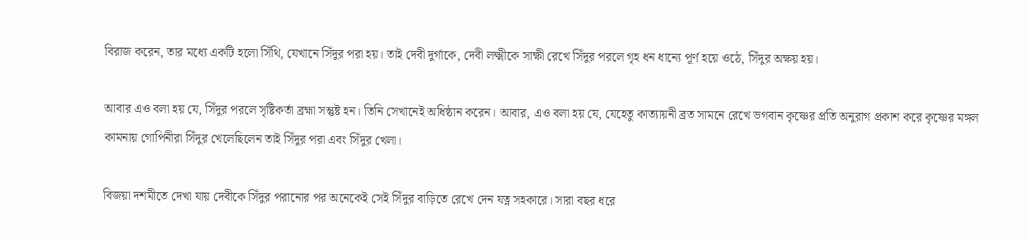বিরাজ করেন, তার মধ্যে একটি হলো সিঁথি, যেখানে সিঁদুর পরা হয়। তাই দেবী দুর্গাকে, দেবী লক্ষ্মীকে সাক্ষী রেখে সিঁদুর পরলে গৃহ ধন ধান্যে পূর্ণ হয়ে ওঠে, সিঁদুর অক্ষয় হয়।

আবার এও বলা হয় যে, সিঁদুর পরলে সৃষ্টিকর্তা ব্রহ্মা সন্তুষ্ট হন। তিনি সেখানেই অধিষ্ঠান করেন। আবার, এও বলা হয় যে, যেহেতু কাত্যায়নী ব্রত সামনে রেখে ভগবান কৃষ্ণের প্রতি অনুরাগ প্রকাশ করে কৃষ্ণের মঙ্গল কামনায় গোপিনীরা সিঁদুর খেলেছিলেন তাই সিঁদুর পরা এবং সিঁদুর খেলা।

বিজয়া দশমীতে দেখা যায় দেবীকে সিঁদুর পরানোর পর অনেকেই সেই সিঁদুর বাড়িতে রেখে দেন যত্ন সহকারে। সারা বছর ধরে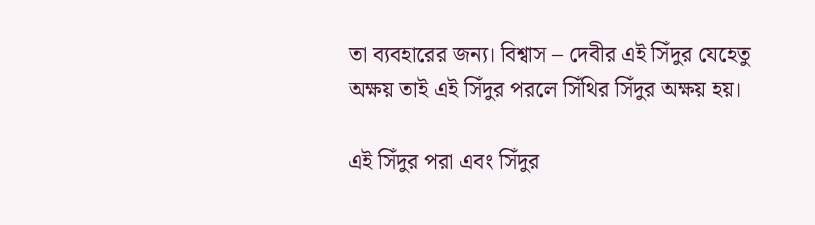তা ব্যবহারের জন্য। বিশ্বাস – দেবীর এই সিঁদুর যেহেতু অক্ষয় তাই এই সিঁদুর পরলে সিঁথির সিঁদুর অক্ষয় হয়।

এই সিঁদুর পরা এবং সিঁদুর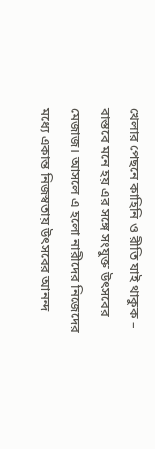খেলার পেছনে কাহিনি ও রীতি যাই থাকুক – বাস্তবে মনে হয় এর সঙ্গে সংযুক্ত উৎসবের মেজাজ। আসলে এ হলো নারীদের নিজেদের মধ্যে একান্ত নিজস্বতায় উৎসবের আনন্দ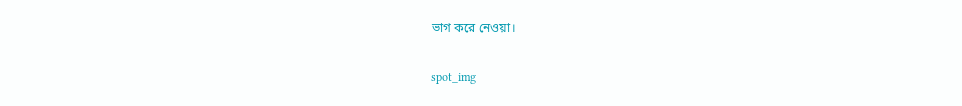ভাগ করে নেওয়া।

spot_img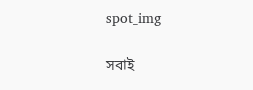spot_img

সবাই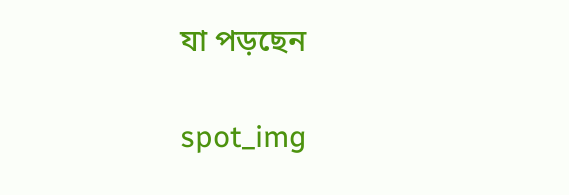যা পড়ছেন

spot_img